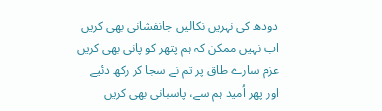دودھ کی نہریں نکالیں جانفشانی بھی کریں
اب نہیں ممکن کہ ہم پتھر کو پانی بھی کریں
عزم سارے طاق پر تم نے سجا کر رکھ دئیے
اور پھر اُمید ہم سے، پاسبانی بھی کریں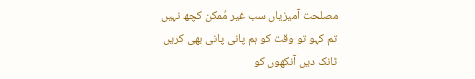مصلحت آمیزیاں سب غیر مُمکن کچھ نہیں
تم کہو تو وقت کو ہم پانی پانی بھی کریں
ٹانک دیں آنکھوں کو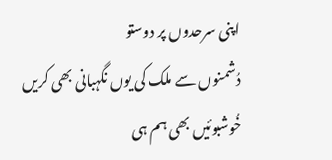اپنی سرحدوں پر دوستو
دُشمنوں سے ملک کی یوں نگہبانی بھی کریں
خُوشبوئیں بھی ہم ہی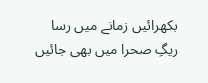بکھرائیں زمانے میں رسا
ریگِ صحرا میں بھی جائیں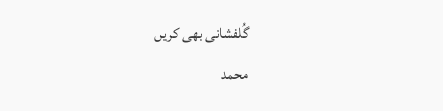گُلفشانی بھی کریں
محمد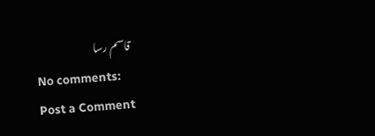قاسم رسا
No comments:
Post a Comment